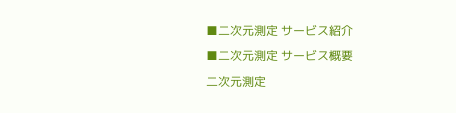■二次元測定 サービス紹介
■二次元測定 サービス概要
二次元測定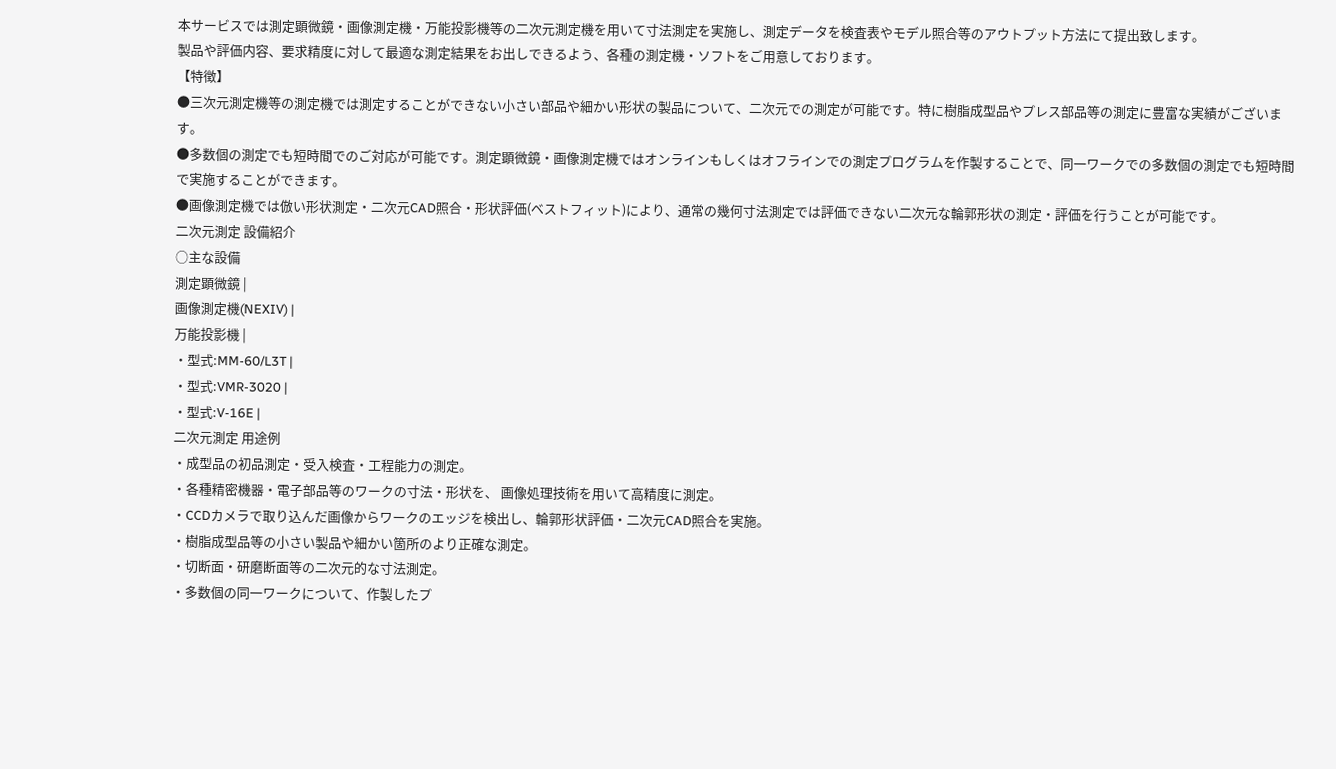本サービスでは測定顕微鏡・画像測定機・万能投影機等の二次元測定機を用いて寸法測定を実施し、測定データを検査表やモデル照合等のアウトプット方法にて提出致します。
製品や評価内容、要求精度に対して最適な測定結果をお出しできるよう、各種の測定機・ソフトをご用意しております。
【特徴】
●三次元測定機等の測定機では測定することができない小さい部品や細かい形状の製品について、二次元での測定が可能です。特に樹脂成型品やプレス部品等の測定に豊富な実績がございます。
●多数個の測定でも短時間でのご対応が可能です。測定顕微鏡・画像測定機ではオンラインもしくはオフラインでの測定プログラムを作製することで、同一ワークでの多数個の測定でも短時間で実施することができます。
●画像測定機では倣い形状測定・二次元CAD照合・形状評価(ベストフィット)により、通常の幾何寸法測定では評価できない二次元な輪郭形状の測定・評価を行うことが可能です。
二次元測定 設備紹介
○主な設備
測定顕微鏡 |
画像測定機(NEXIV) |
万能投影機 |
・型式:MM-60/L3T |
・型式:VMR-3020 |
・型式:V-16E |
二次元測定 用途例
・成型品の初品測定・受入検査・工程能力の測定。
・各種精密機器・電子部品等のワークの寸法・形状を、 画像処理技術を用いて高精度に測定。
・CCDカメラで取り込んだ画像からワークのエッジを検出し、輪郭形状評価・二次元CAD照合を実施。
・樹脂成型品等の小さい製品や細かい箇所のより正確な測定。
・切断面・研磨断面等の二次元的な寸法測定。
・多数個の同一ワークについて、作製したプ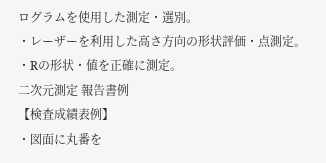ログラムを使用した測定・選別。
・レーザーを利用した高さ方向の形状評価・点測定。
・Rの形状・値を正確に測定。
二次元測定 報告書例
【検査成績表例】
・図面に丸番を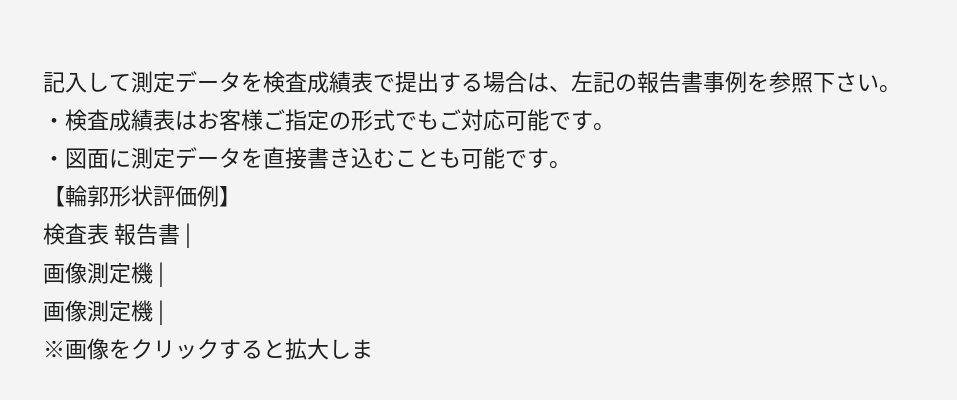記入して測定データを検査成績表で提出する場合は、左記の報告書事例を参照下さい。
・検査成績表はお客様ご指定の形式でもご対応可能です。
・図面に測定データを直接書き込むことも可能です。
【輪郭形状評価例】
検査表 報告書 |
画像測定機 |
画像測定機 |
※画像をクリックすると拡大しま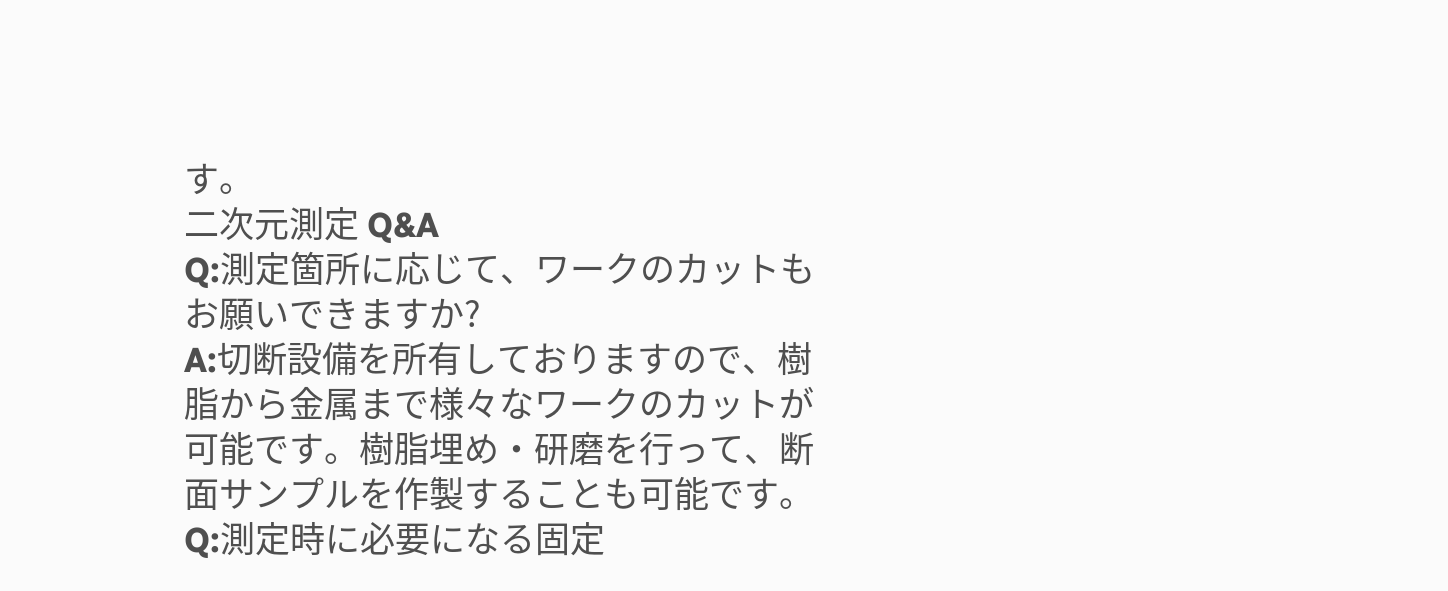す。
二次元測定 Q&A
Q:測定箇所に応じて、ワークのカットもお願いできますか?
A:切断設備を所有しておりますので、樹脂から金属まで様々なワークのカットが可能です。樹脂埋め・研磨を行って、断面サンプルを作製することも可能です。
Q:測定時に必要になる固定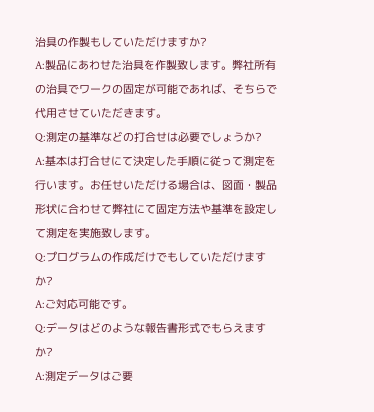治具の作製もしていただけますか?
A:製品にあわせた治具を作製致します。弊社所有の治具でワークの固定が可能であれば、そちらで代用させていただきます。
Q:測定の基準などの打合せは必要でしょうか?
A:基本は打合せにて決定した手順に従って測定を行います。お任せいただける場合は、図面・製品形状に合わせて弊社にて固定方法や基準を設定して測定を実施致します。
Q:プログラムの作成だけでもしていただけますか?
A:ご対応可能です。
Q:データはどのような報告書形式でもらえますか?
A:測定データはご要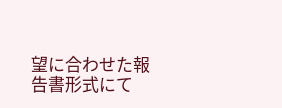望に合わせた報告書形式にて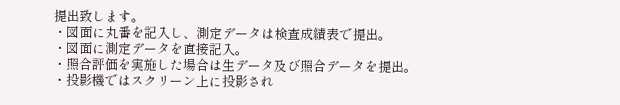提出致します。
・図面に丸番を記入し、測定データは検査成績表で提出。
・図面に測定データを直接記入。
・照合評価を実施した場合は生データ及び照合データを提出。
・投影機ではスクリーン上に投影され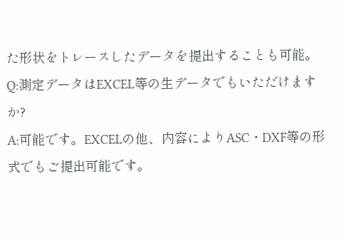た形状をトレースしたデータを提出することも可能。
Q:測定データはEXCEL等の生データでもいただけますか?
A:可能です。EXCELの他、内容によりASC・DXF等の形式でもご提出可能です。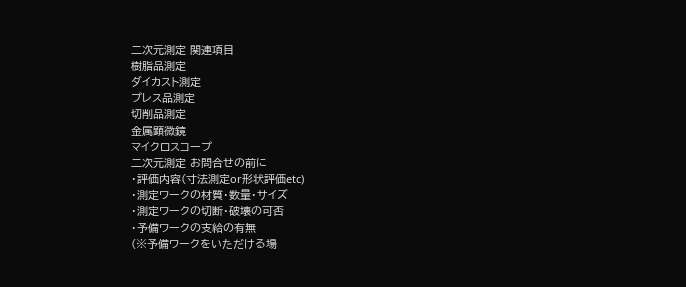二次元測定 関連項目
樹脂品測定
ダイカスト測定
プレス品測定
切削品測定
金属顕微鏡
マイクロスコープ
二次元測定 お問合せの前に
・評価内容(寸法測定or形状評価etc)
・測定ワークの材質・数量・サイズ
・測定ワークの切断・破壊の可否
・予備ワークの支給の有無
(※予備ワークをいただける場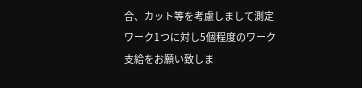合、カット等を考慮しまして測定ワーク1つに対し5個程度のワーク支給をお願い致しま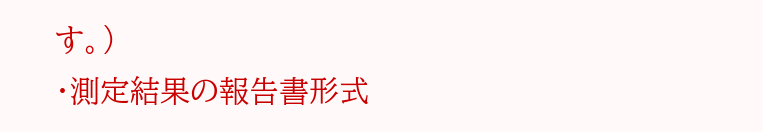す。)
・測定結果の報告書形式